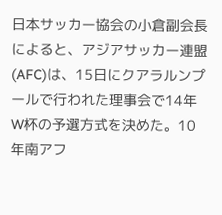日本サッカー協会の小倉副会長によると、アジアサッカー連盟(AFC)は、15日にクアラルンプールで行われた理事会で14年W杯の予選方式を決めた。10年南アフ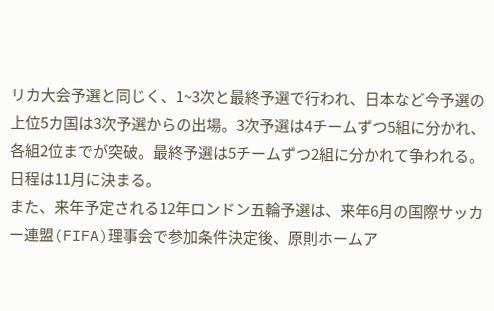リカ大会予選と同じく、1~3次と最終予選で行われ、日本など今予選の上位5カ国は3次予選からの出場。3次予選は4チームずつ5組に分かれ、各組2位までが突破。最終予選は5チームずつ2組に分かれて争われる。日程は11月に決まる。
また、来年予定される12年ロンドン五輪予選は、来年6月の国際サッカー連盟(FIFA)理事会で参加条件決定後、原則ホームア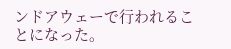ンドアウェーで行われることになった。